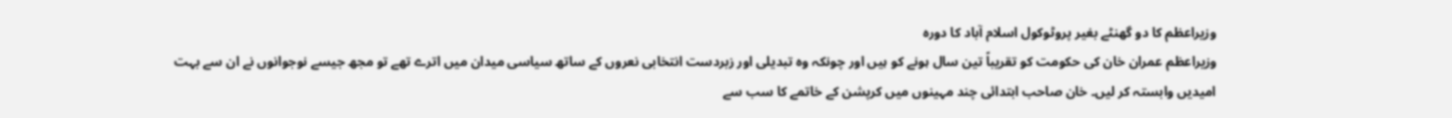وزیراعظم کا دو گھنٹے بغیر پروٹوکول اسلام آباد کا دورہ
وزیراعظم عمران خان کی حکومت کو تقریباً تین سال ہونے کو ہیں اور چونکہ وہ تبدیلی اور زبردست انتخابی نعروں کے ساتھ سیاسی میدان میں اترے تھے تو مجھ جیسے نوجوانوں نے ان سے بہت امیدیں وابستہ کر لیں۔ خان صاحب ابتدائی چند مہینوں میں کرپشن کے خاتمے کا سب سے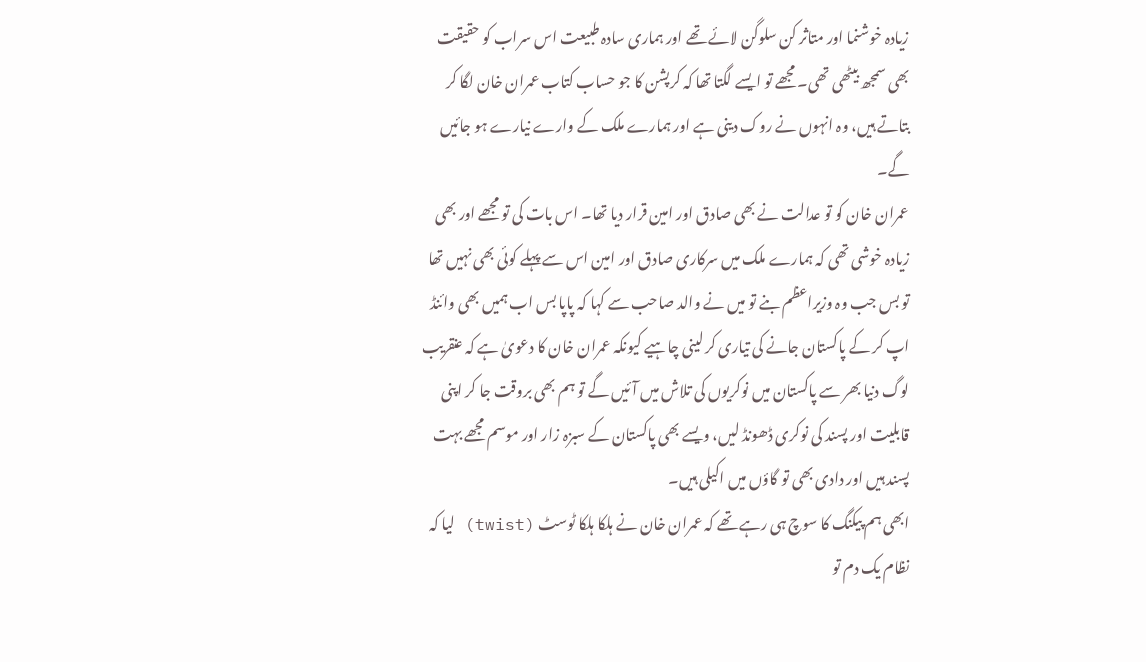زیادہ خوشنما اور متاثر کن سلوگن لائے تھے اور ہماری سادہ طبیعت اس سراب کو حقیقت بھی سمجھ بیٹھی تھی۔ مجھے تو ایسے لگتا تھا کہ کرپشن کا جو حساب کتاب عمران خان لگا کر بتاتے ہیں، وہ انہوں نے روک دینی ہے اور ہمارے ملک کے وارے نیارے ہو جائیں گے۔
عمران خان کو تو عدالت نے بھی صادق اور امین قرار دیا تھا۔ اس بات کی تو مجھے اور بھی زیادہ خوشی تھی کہ ہمارے ملک میں سرکاری صادق اور امین اس سے پہلے کوئی بھی نہیں تھا تو بس جب وہ وزیراعظم بنے تو میں نے والد صاحب سے کہا کہ پاپا بس اب ہمیں بھی وائنڈ اپ کر کے پاکستان جانے کی تیاری کر لینی چاہیے کیونکہ عمران خان کا دعویٰ ہے کہ عنقریب لوگ دنیا بھر سے پاکستان میں نوکریوں کی تلاش میں آئیں گے تو ہم بھی بروقت جا کر اپنی قابلیت اور پسند کی نوکری ڈھونڈ لیں، ویسے بھی پاکستان کے سبزہ زار اور موسم مجھے بہت پسند ہیں اور دادی بھی تو گاؤں میں اکیلی ہیں۔
ابھی ہم پیکنگ کا سوچ ہی رہے تھے کہ عمران خان نے ہلکا ہلکا ٹوسٹ (twist) لیا کہ نظام یک دم تو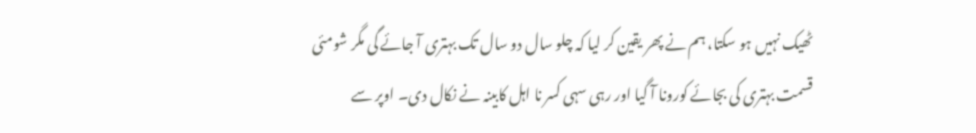ٹھیک نہیں ہو سکتا، ہم نے پھر یقین کر لیا کہ چلو سال دو سال تک بہتری آ جائے گی مگر شومئی قسمت بہتری کی بجائے کورونا آ گیا اور رہی سہی کسر نا اہل کابینہ نے نکال دی۔ اوپر سے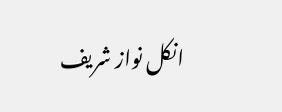انکل نواز شریف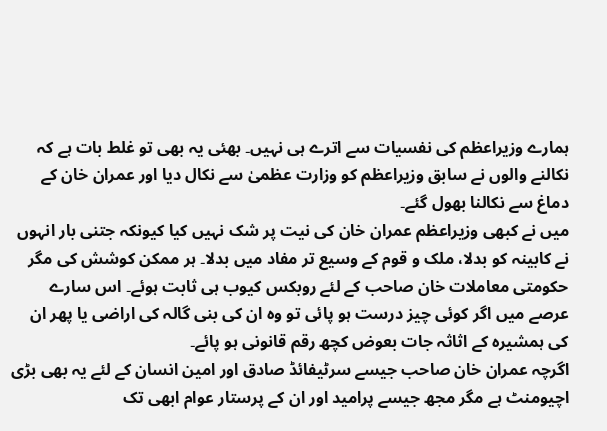ہمارے وزیراعظم کی نفسیات سے اترے ہی نہیں۔ بھئی یہ بھی تو غلط بات ہے کہ نکالنے والوں نے سابق وزیراعظم کو وزارت عظمیٰ سے نکال دیا اور عمران خان کے دماغ سے نکالنا بھول گئے۔
میں نے کبھی وزیراعظم عمران خان کی نیت پر شک نہیں کیا کیونکہ جتنی بار انہوں نے کابینہ کو بدلا، ملک و قوم کے وسیع تر مفاد میں بدلا۔ ہر ممکن کوشش کی مگر حکومتی معاملات خان صاحب کے لئے روبکس کیوب ہی ثابت ہوئے۔ اس سارے عرصے میں اگر کوئی چیز درست ہو پائی تو وہ ان کی بنی گالہ کی اراضی یا پھر ان کی ہمشیرہ کے اثاثہ جات بعوض کچھ رقم قانونی ہو پائے۔
اگرچہ عمران خان صاحب جیسے سرٹیفائڈ صادق اور امین انسان کے لئے یہ بھی بڑی اچیومنٹ ہے مگر مجھ جیسے پرامید اور ان کے پرستار عوام ابھی تک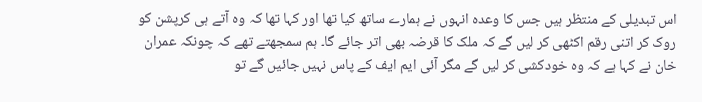اس تبدیلی کے منتظر ہیں جس کا وعدہ انہوں نے ہمارے ساتھ کیا تھا اور کہا تھا کہ وہ آتے ہی کرپشن کو روک کر اتنی رقم اکٹھی کر لیں گے کہ ملک کا قرضہ بھی اتر جائے گا۔ ہم سمجھتے تھے کہ چونکہ عمران خان نے کہا ہے کہ وہ خودکشی کر لیں گے مگر آئی ایم ایف کے پاس نہیں جائیں گے تو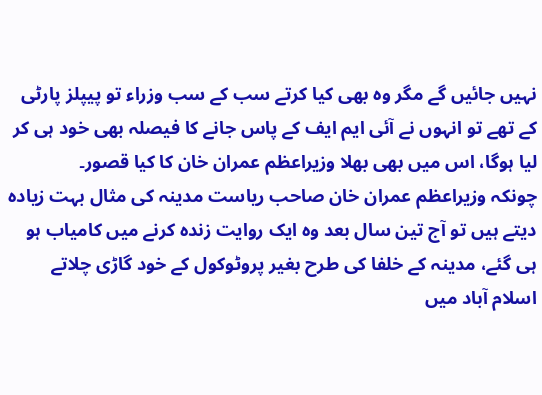نہیں جائیں گے مگر وہ بھی کیا کرتے سب کے سب وزراء تو پیپلز پارٹی کے تھے تو انہوں نے آئی ایم ایف کے پاس جانے کا فیصلہ بھی خود ہی کر لیا ہوگا، اس میں بھی بھلا وزیراعظم عمران خان کا کیا قصور۔
چونکہ وزیراعظم عمران خان صاحب ریاست مدینہ کی مثال بہت زیادہ دیتے ہیں تو آج تین سال بعد وہ ایک روایت زندہ کرنے میں کامیاب ہو ہی گئے، مدینہ کے خلفا کی طرح بغیر پروٹوکول کے خود گاڑی چلاتے اسلام آباد میں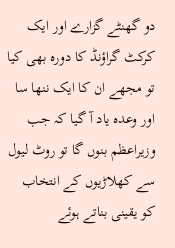دو گھنٹے گزارے اور ایک کرکٹ گراؤنڈ کا دورہ بھی کیا تو مجھے ان کا ایک ننھا سا اور وعدہ یاد آ گیا کہ جب وزیراعظم بنوں گا تو روٹ لیول سے کھلاڑیوں کے انتخاب کو یقینی بناتے ہوئے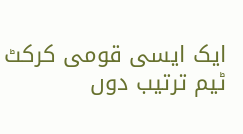ایک ایسی قومی کرکٹ ٹیم ترتیب دوں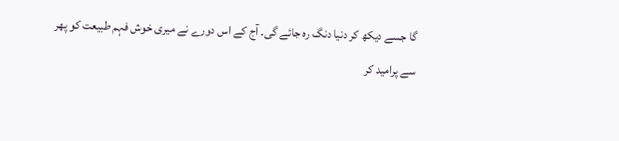گا جسے دیکھ کر دنیا دنگ رہ جائے گی۔ آج کے اس دورے نے میری خوش فہم طبیعت کو پھر سے پرامید کر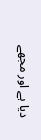دیا ہے اور مجھے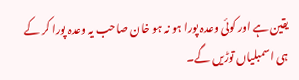یقین ہے اور کوئی وعدہ پورا ہو نہ ہو خان صاحب یہ وعدہ پورا کر کے ہی اسمبلیاں توڑیں گے۔